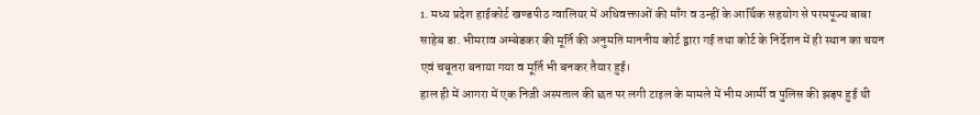1. मध्य प्रदेश हाईकोर्ट खण्डपीठ ग्वालियर में अधिवक्ताओं की माँग व उन्हीं के आर्थिक सहयोग से परमपूज्य बाबा साहेब डा. भीमराव अम्बेडकर की मूर्ति की अनुमति माननीय कोर्ट द्वारा गई तथा कोर्ट के निर्देशन में ही स्थान का चयन एवं चबूतरा बनाया गया व मूर्ति भी बनकर तैयार हुई।
हाल ही में आगरा में एक निजी अस्पताल की छत पर लगी टाइल के मामले में भीम आर्मी व पुलिस की झड़प हुई थी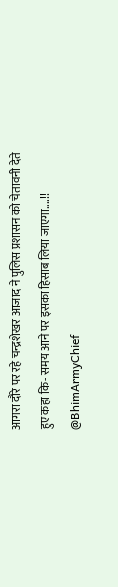आगरा दौरे पर रहे चन्द्रशेखर आजाद ने पुलिस प्रशासन को चेतावनी देते हुए कहा कि- समय आने पर इसका हिसाब लिया जाएगा....!!
@BhimArmyChief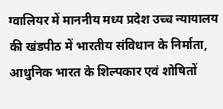ग्वालियर में माननीय मध्य प्रदेश उच्च न्यायालय की खंडपीठ में भारतीय संविधान के निर्माता, आधुनिक भारत के शिल्पकार एवं शोषितों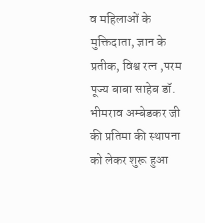व महिलाओं के मुक्तिदाता, ज्ञान के प्रतीक, विश्व रत्न ,परम पूज्य बाबा साहेब डॉ. भीमराव अम्बेडकर जी की प्रतिमा की स्थापना को लेकर शुरू हुआ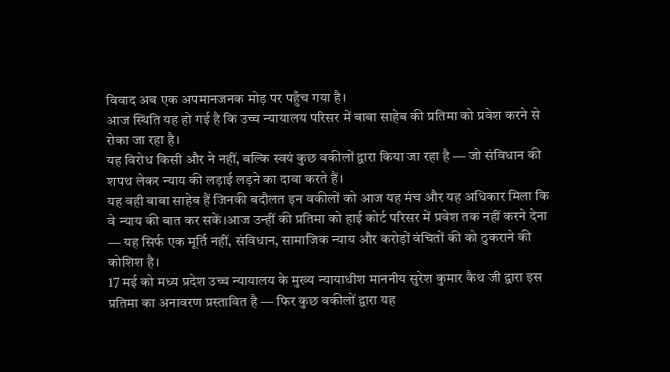विवाद अब एक अपमानजनक मोड़ पर पहुँच गया है।
आज स्थिति यह हो गई है कि उच्च न्यायालय परिसर में बाबा साहेब की प्रतिमा को प्रवेश करने से रोका जा रहा है।
यह विरोध किसी और ने नहीं, बल्कि स्वयं कुछ वकीलों द्वारा किया जा रहा है — जो संविधान की शपथ लेकर न्याय की लड़ाई लड़ने का दावा करते हैं।
यह वही बाबा साहेब हैं जिनकी बदौलत इन वकीलों को आज यह मंच और यह अधिकार मिला कि वे न्याय की बात कर सकें।आज उन्हीं की प्रतिमा को हाई कोर्ट परिसर में प्रवेश तक नहीं करने देना — यह सिर्फ एक मूर्ति नहीं, संविधान, सामाजिक न्याय और करोड़ों वंचितों की को ठुकराने की कोशिश है।
17 मई को मध्य प्रदेश उच्च न्यायालय के मुख्य न्यायाधीश माननीय सुरेश कुमार कैथ जी द्वारा इस प्रतिमा का अनावरण प्रस्तावित है — फिर कुछ वकीलों द्वारा यह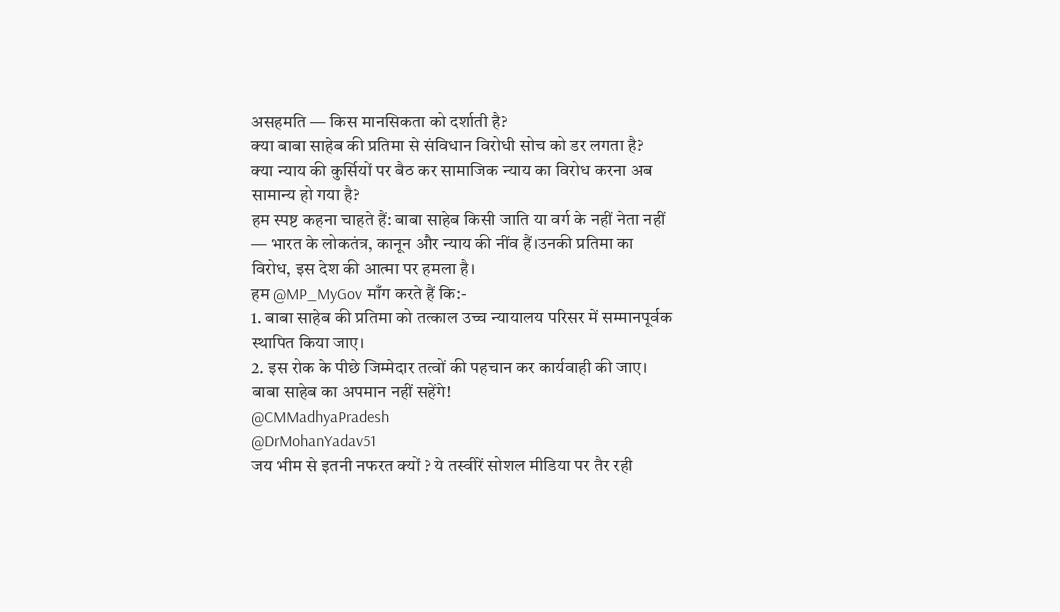असहमति — किस मानसिकता को दर्शाती है?
क्या बाबा साहेब की प्रतिमा से संविधान विरोधी सोच को डर लगता है?
क्या न्याय की कुर्सियों पर बैठ कर सामाजिक न्याय का विरोध करना अब सामान्य हो गया है?
हम स्पष्ट कहना चाहते हैं: बाबा साहेब किसी जाति या वर्ग के नहीं नेता नहीं — भारत के लोकतंत्र, कानून और न्याय की नींव हैं।उनकी प्रतिमा का विरोध, इस देश की आत्मा पर हमला है।
हम @MP_MyGov माँग करते हैं कि:-
1. बाबा साहेब की प्रतिमा को तत्काल उच्च न्यायालय परिसर में सम्मानपूर्वक स्थापित किया जाए।
2. इस रोक के पीछे जिम्मेदार तत्वों की पहचान कर कार्यवाही की जाए।
बाबा साहेब का अपमान नहीं सहेंगे!
@CMMadhyaPradesh
@DrMohanYadav51
जय भीम से इतनी नफरत क्यों ? ये तस्वीरें सोशल मीडिया पर तैर रही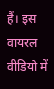हैं। इस वायरल वीडियो में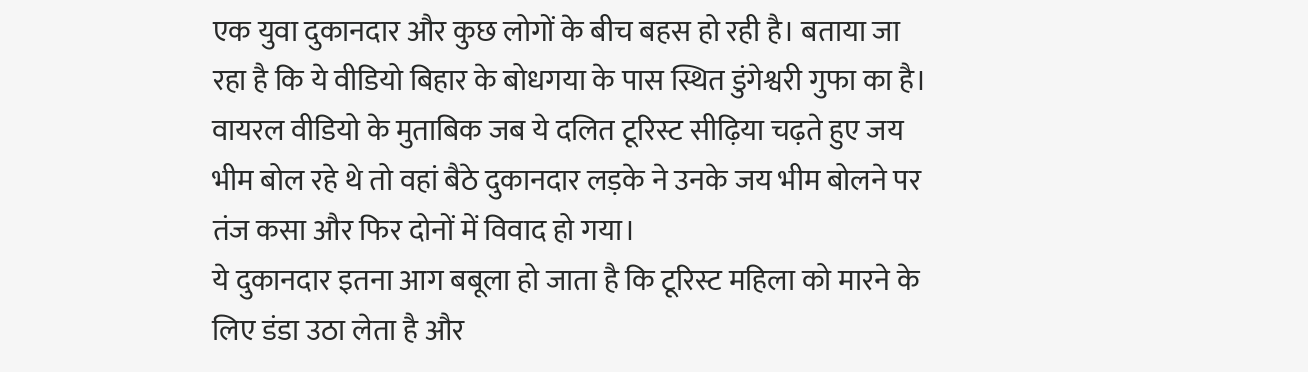एक युवा दुकानदार और कुछ लोगों के बीच बहस हो रही है। बताया जा रहा है कि ये वीडियो बिहार के बोधगया के पास स्थित डुंगेश्वरी गुफा का है।
वायरल वीडियो के मुताबिक जब ये दलित टूरिस्ट सीढ़िया चढ़ते हुए जय भीम बोल रहे थे तो वहां बैठे दुकानदार लड़के ने उनके जय भीम बोलने पर तंज कसा और फिर दोनों में विवाद हो गया।
ये दुकानदार इतना आग बबूला हो जाता है कि टूरिस्ट महिला को मारने के लिए डंडा उठा लेता है और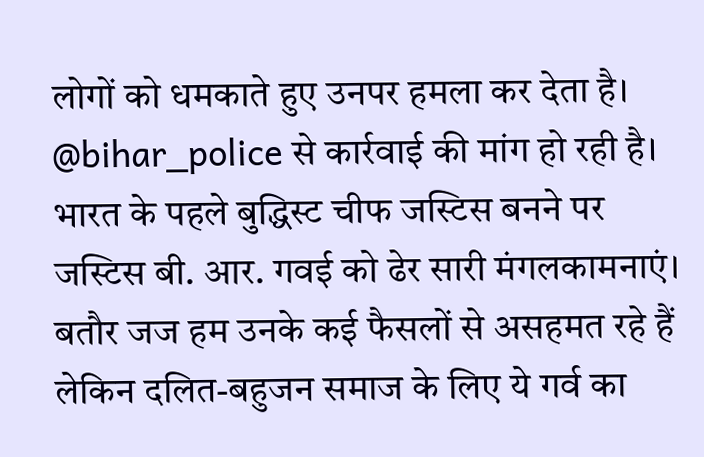लोगों को धमकाते हुए उनपर हमला कर देता है। @bihar_police से कार्रवाई की मांग हो रही है।
भारत के पहले बुद्धिस्ट चीफ जस्टिस बनने पर जस्टिस बी. आर. गवई को ढेर सारी मंगलकामनाएं। बतौर जज हम उनके कई फैसलों से असहमत रहे हैं लेकिन दलित-बहुजन समाज के लिए ये गर्व का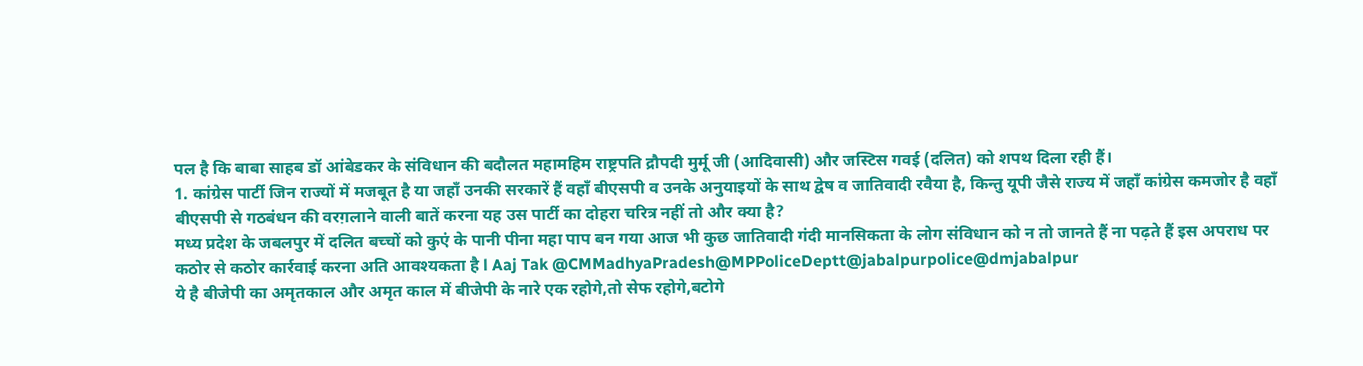पल है कि बाबा साहब डॉ आंबेडकर के संविधान की बदौलत महामहिम राष्ट्रपति द्रौपदी मुर्मू जी (आदिवासी) और जस्टिस गवई (दलित) को शपथ दिला रही हैं।
1. कांग्रेस पार्टी जिन राज्यों में मजबूत है या जहाँ उनकी सरकारें हैं वहाँ बीएसपी व उनके अनुयाइयों के साथ द्वेष व जातिवादी रवैया है, किन्तु यूपी जैसे राज्य में जहाँ कांग्रेस कमजोर है वहाँ बीएसपी से गठबंधन की वरग़लाने वाली बातें करना यह उस पार्टी का दोहरा चरित्र नहीं तो और क्या है?
मध्य प्रदेश के जबलपुर में दलित बच्चों को कुएं के पानी पीना महा पाप बन गया आज भी कुछ जातिवादी गंदी मानसिकता के लोग संविधान को न तो जानते हैं ना पढ़ते हैं इस अपराध पर कठोर से कठोर कार्रवाई करना अति आवश्यकता है l Aaj Tak @CMMadhyaPradesh@MPPoliceDeptt@jabalpurpolice@dmjabalpur
ये है बीजेपी का अमृतकाल और अमृत काल में बीजेपी के नारे एक रहोगे,तो सेफ रहोगे,बटोगे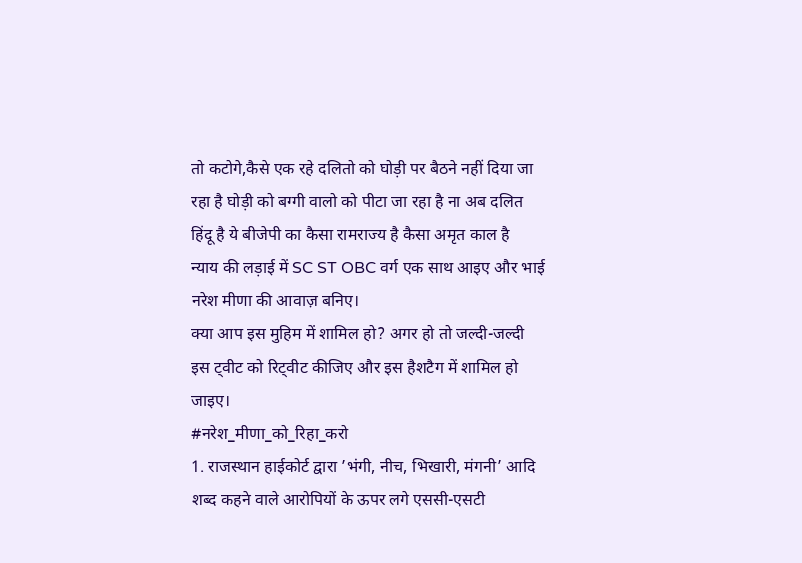तो कटोगे,कैसे एक रहे दलितो को घोड़ी पर बैठने नहीं दिया जा रहा है घोड़ी को बग्गी वालो को पीटा जा रहा है ना अब दलित हिंदू है ये बीजेपी का कैसा रामराज्य है कैसा अमृत काल है
न्याय की लड़ाई में SC ST OBC वर्ग एक साथ आइए और भाई नरेश मीणा की आवाज़ बनिए।
क्या आप इस मुहिम में शामिल हो? अगर हो तो जल्दी-जल्दी इस ट्वीट को रिट्वीट कीजिए और इस हैशटैग में शामिल हो जाइए।
#नरेश_मीणा_को_रिहा_करो
1. राजस्थान हाईकोर्ट द्वारा ’भंगी, नीच, भिखारी, मंगनी’ आदि शब्द कहने वाले आरोपियों के ऊपर लगे एससी-एसटी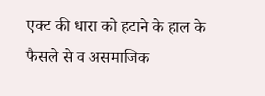एक्ट की धारा को हटाने के हाल के फैसले से व असमाजिक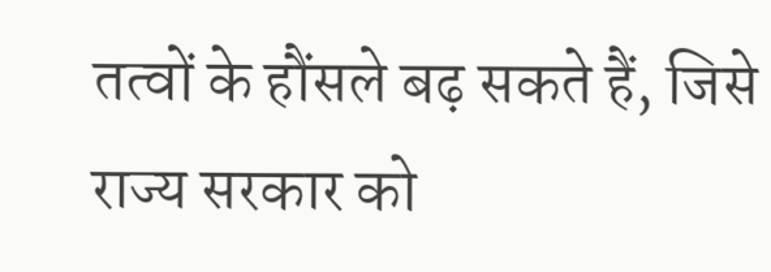तत्वों के हौंसले बढ़ सकते हैं, जिसे राज्य सरकार को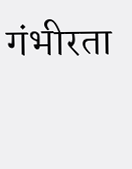गंभीरता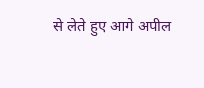से लेते हुए आगे अपील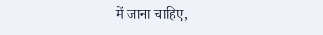में जाना चाहिए,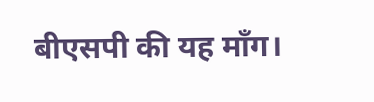बीएसपी की यह माँग।